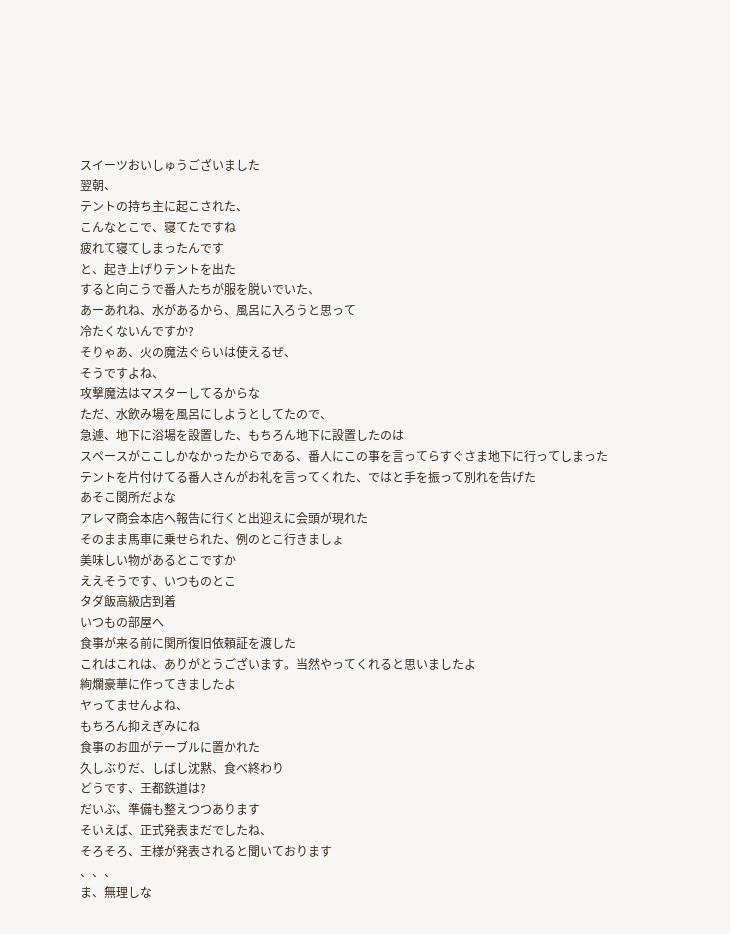スイーツおいしゅうございました
翌朝、
テントの持ち主に起こされた、
こんなとこで、寝てたですね
疲れて寝てしまったんです
と、起き上げりテントを出た
すると向こうで番人たちが服を脱いでいた、
あーあれね、水があるから、風呂に入ろうと思って
冷たくないんですか?
そりゃあ、火の魔法ぐらいは使えるぜ、
そうですよね、
攻撃魔法はマスターしてるからな
ただ、水飲み場を風呂にしようとしてたので、
急遽、地下に浴場を設置した、もちろん地下に設置したのは
スペースがここしかなかったからである、番人にこの事を言ってらすぐさま地下に行ってしまった
テントを片付けてる番人さんがお礼を言ってくれた、ではと手を振って別れを告げた
あそこ関所だよな
アレマ商会本店へ報告に行くと出迎えに会頭が現れた
そのまま馬車に乗せられた、例のとこ行きましょ
美味しい物があるとこですか
ええそうです、いつものとこ
タダ飯高級店到着
いつもの部屋へ
食事が来る前に関所復旧依頼証を渡した
これはこれは、ありがとうございます。当然やってくれると思いましたよ
絢爛豪華に作ってきましたよ
ヤってませんよね、
もちろん抑えぎみにね
食事のお皿がテーブルに置かれた
久しぶりだ、しばし沈黙、食べ終わり
どうです、王都鉄道は?
だいぶ、準備も整えつつあります
そいえば、正式発表まだでしたね、
そろそろ、王様が発表されると聞いております
、、、
ま、無理しな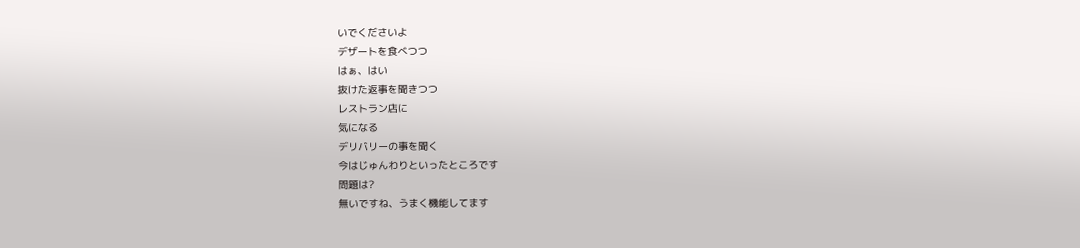いでくださいよ
デザートを食べつつ
はぁ、はい
抜けた返事を聞きつつ
レストラン店に
気になる
デリバリーの事を聞く
今はじゅんわりといったところです
問題は?
無いですね、うまく機能してます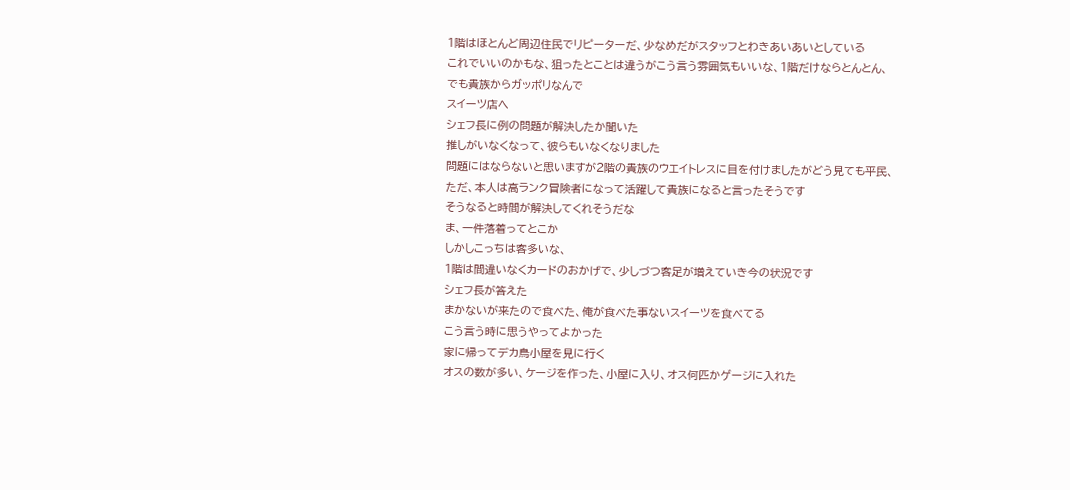1階はほとんど周辺住民でリピーターだ、少なめだがスタッフとわきあいあいとしている
これでいいのかもな、狙ったとことは違うがこう言う雰囲気もいいな、1階だけならとんとん、
でも貴族からガッポリなんで
スイーツ店へ
シェフ長に例の問題が解決したか聞いた
推しがいなくなって、彼らもいなくなりました
問題にはならないと思いますが2階の貴族のウエイトレスに目を付けましたがどう見ても平民、
ただ、本人は高ランク冒険者になって活躍して貴族になると言ったそうです
そうなると時間が解決してくれそうだな
ま、一件落着ってとこか
しかしこっちは客多いな、
1階は間違いなくカードのおかげで、少しづつ客足が増えていき今の状況です
シェフ長が答えた
まかないが来たので食べた、俺が食べた事ないスイーツを食べてる
こう言う時に思うやってよかった
家に帰ってデカ鳥小屋を見に行く
オスの数が多い、ケージを作った、小屋に入り、オス何匹かゲージに入れた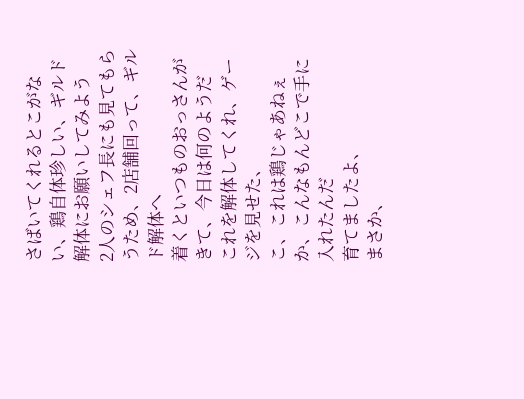さばいてくれるとこがない、鶏自体珍しい、ギルド解体にお願いしてみよう
2人のシェフ長にも見てもらうため、2店舗回って、ギルド解体へ
着くといつものおっさんがきて、今日は何のようだ
これを解体してくれ、ゲージを見せた、
こ、これは鶏じゃあねぇか、こんなもんどこで手に入れたんだ
育てましたよ、
まさか、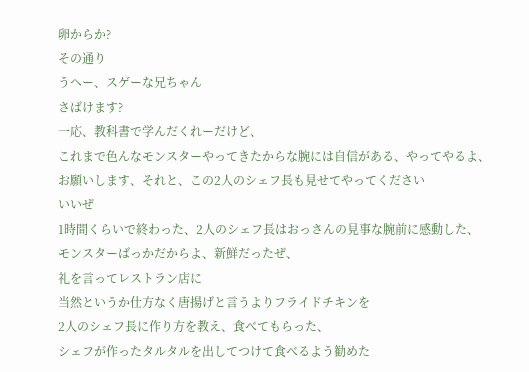卵からか?
その通り
うへー、スゲーな兄ちゃん
さばけます?
一応、教科書で学んだくれーだけど、
これまで色んなモンスターやってきたからな腕には自信がある、やってやるよ、
お願いします、それと、この2人のシェフ長も見せてやってください
いいぜ
1時間くらいで終わった、2人のシェフ長はおっさんの見事な腕前に感動した、
モンスターばっかだからよ、新鮮だったぜ、
礼を言ってレストラン店に
当然というか仕方なく唐揚げと言うよりフライドチキンを
2人のシェフ長に作り方を教え、食べてもらった、
シェフが作ったタルタルを出してつけて食べるよう勧めた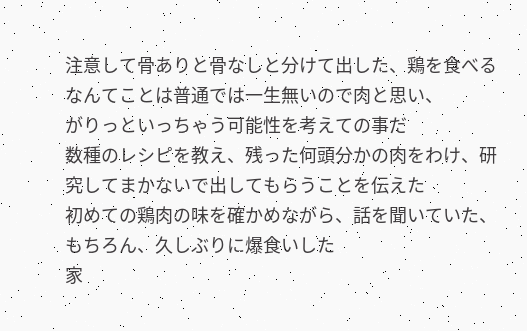注意して骨ありと骨なしと分けて出した、鶏を食べるなんてことは普通では一生無いので肉と思い、
がりっといっちゃう可能性を考えての事だ
数種のレシピを教え、残った何頭分かの肉をわけ、研究してまかないで出してもらうことを伝えた
初めての鶏肉の味を確かめながら、話を聞いていた、もちろん、久しぶりに爆食いした
家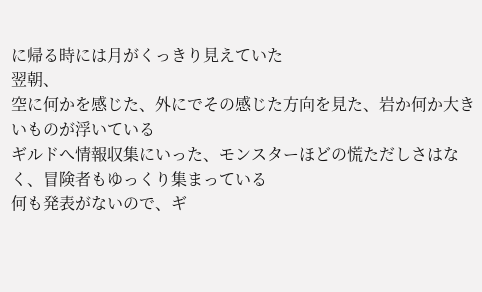に帰る時には月がくっきり見えていた
翌朝、
空に何かを感じた、外にでその感じた方向を見た、岩か何か大きいものが浮いている
ギルドへ情報収集にいった、モンスターほどの慌ただしさはなく、冒険者もゆっくり集まっている
何も発表がないので、ギ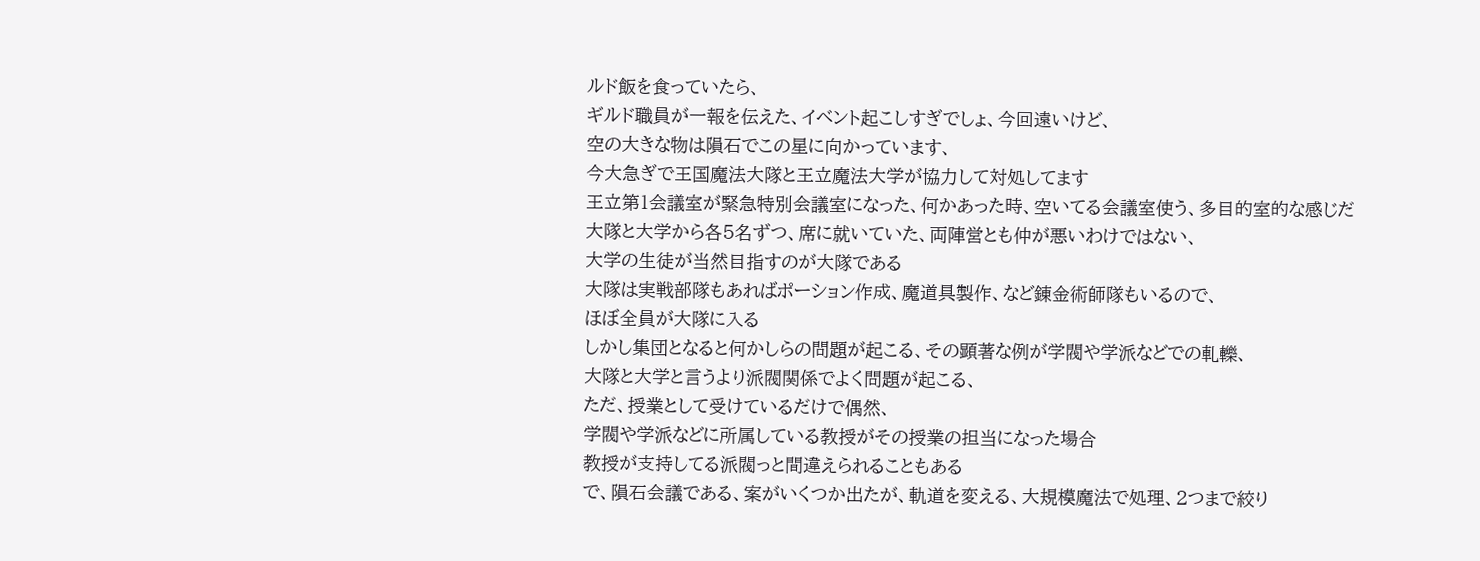ルド飯を食っていたら、
ギルド職員が一報を伝えた、イベント起こしすぎでしょ、今回遠いけど、
空の大きな物は隕石でこの星に向かっています、
今大急ぎで王国魔法大隊と王立魔法大学が協力して対処してます
王立第1会議室が緊急特別会議室になった、何かあった時、空いてる会議室使う、多目的室的な感じだ
大隊と大学から各5名ずつ、席に就いていた、両陣営とも仲が悪いわけではない、
大学の生徒が当然目指すのが大隊である
大隊は実戦部隊もあればポーション作成、魔道具製作、など錬金術師隊もいるので、
ほぼ全員が大隊に入る
しかし集団となると何かしらの問題が起こる、その顕著な例が学閥や学派などでの軋轢、
大隊と大学と言うより派閥関係でよく問題が起こる、
ただ、授業として受けているだけで偶然、
学閥や学派などに所属している教授がその授業の担当になった場合
教授が支持してる派閥っと間違えられることもある
で、隕石会議である、案がいくつか出たが、軌道を変える、大規模魔法で処理、2つまで絞り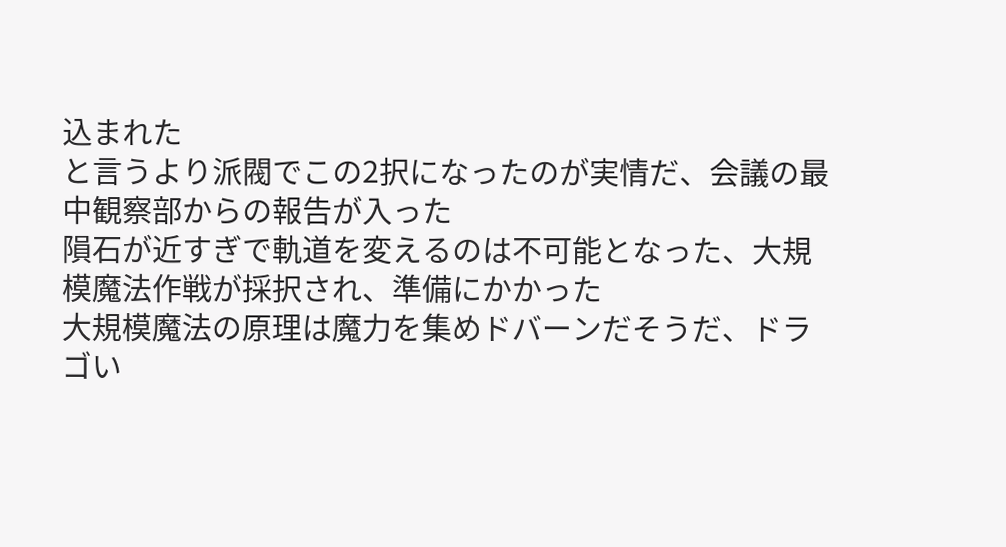込まれた
と言うより派閥でこの2択になったのが実情だ、会議の最中観察部からの報告が入った
隕石が近すぎで軌道を変えるのは不可能となった、大規模魔法作戦が採択され、準備にかかった
大規模魔法の原理は魔力を集めドバーンだそうだ、ドラゴい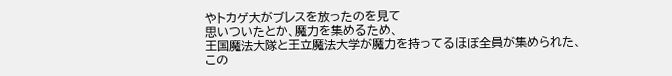やトカゲ大がブレスを放ったのを見て
思いついたとか、魔力を集めるため、
王国魔法大隊と王立魔法大学が魔力を持ってるほぼ全員が集められた、
この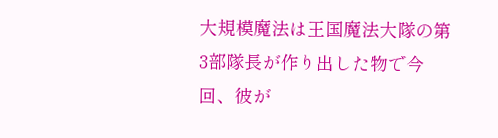大規模魔法は王国魔法大隊の第3部隊長が作り出した物で今回、彼が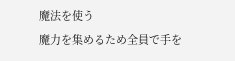魔法を使う
魔力を集めるため全員で手を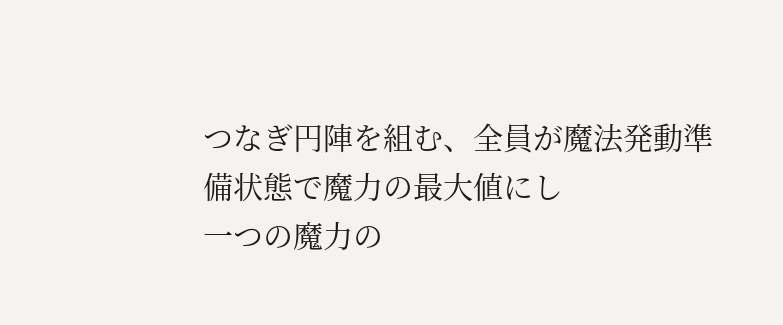つなぎ円陣を組む、全員が魔法発動準備状態で魔力の最大値にし
一つの魔力の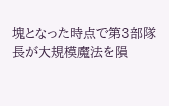塊となった時点で第3部隊長が大規模魔法を隕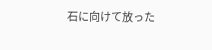石に向けて放った